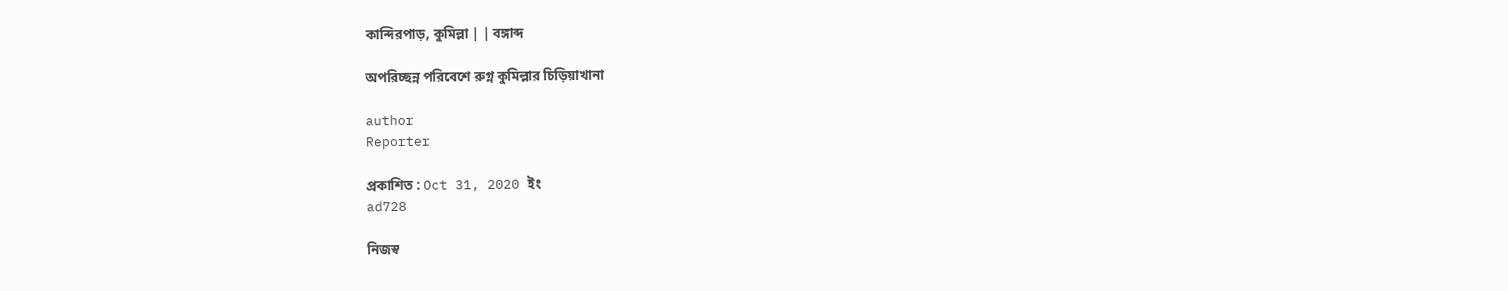কান্দিরপাড়, কুমিল্লা | | বঙ্গাব্দ

অপরিচ্ছন্ন পরিবেশে রুগ্ন কুমিল্লার চিড়িয়াখানা

author
Reporter

প্রকাশিত : Oct 31, 2020 ইং
ad728

নিজস্ব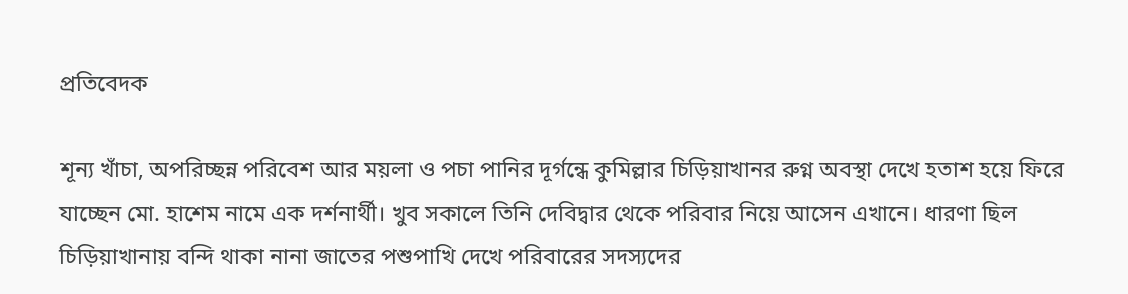প্রতিবেদক

শূন্য খাঁচা, অপরিচ্ছন্ন পরিবেশ আর ময়লা ও পচা পানির দূর্গন্ধে কুমিল্লার চিড়িয়াখানর রুগ্ন অবস্থা দেখে হতাশ হয়ে ফিরে যাচ্ছেন মো. হাশেম নামে এক দর্শনার্থী। খুব সকালে তিনি দেবিদ্বার থেকে পরিবার নিয়ে আসেন এখানে। ধারণা ছিল চিড়িয়াখানায় বন্দি থাকা নানা জাতের পশুপাখি দেখে পরিবারের সদস্যদের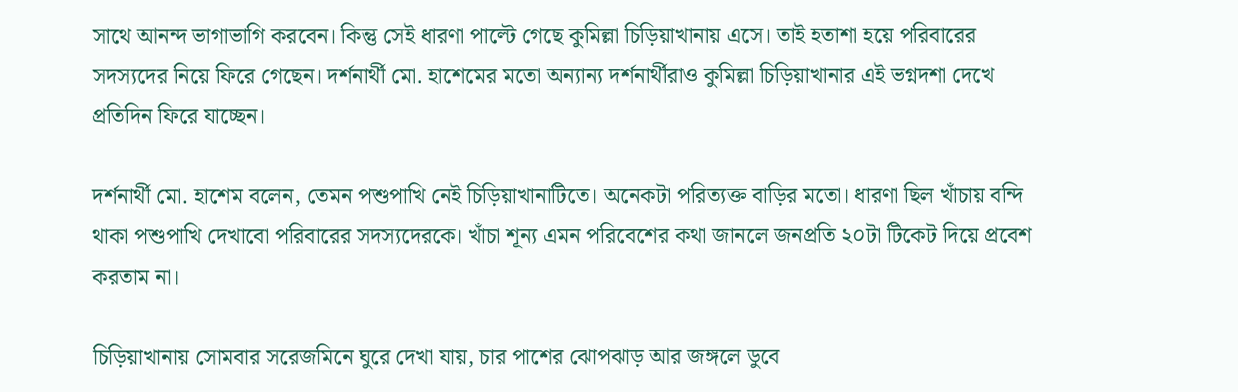সাথে আনন্দ ভাগাভাগি করবেন। কিন্তু সেই ধারণা পাল্টে গেছে কুমিল্লা চিড়িয়াখানায় এসে। তাই হতাশা হয়ে পরিবারের সদস্যদের নিয়ে ফিরে গেছেন। দর্শনার্থী মো. হাশেমের মতো অন্যান্য দর্শনার্থীরাও কুমিল্লা চিড়িয়াখানার এই ভগ্নদশা দেখে প্রতিদিন ফিরে যাচ্ছেন।

দর্শনার্থী মো. হাশেম বলেন, তেমন পশুপাখি নেই চিড়িয়াখানাটিতে। অনেকটা পরিত্যক্ত বাড়ির মতো। ধারণা ছিল খাঁচায় বন্দি থাকা পশুপাখি দেখাবো পরিবারের সদস্যদেরকে। খাঁচা শূন্য এমন পরিবেশের কথা জানলে জনপ্রতি ২০টা টিকেট দিয়ে প্রবেশ করতাম না।

চিড়িয়াখানায় সোমবার সরেজমিনে ঘুরে দেখা যায়, চার পাশের ঝোপঝাড় আর জঙ্গলে ডুবে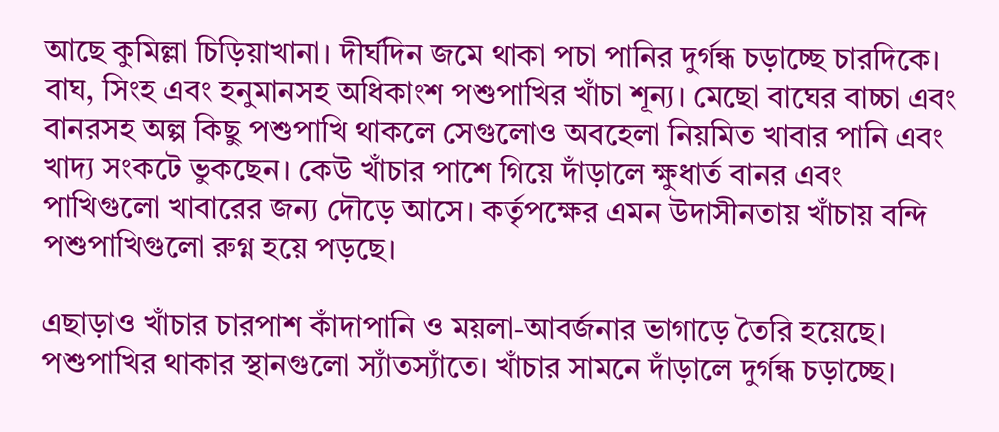আছে কুমিল্লা চিড়িয়াখানা। দীর্ঘদিন জমে থাকা পচা পানির দুর্গন্ধ চড়াচ্ছে চারদিকে। বাঘ, সিংহ এবং হনুমানসহ অধিকাংশ পশুপাখির খাঁচা শূন্য। মেছো বাঘের বাচ্চা এবং বানরসহ অল্প কিছু পশুপাখি থাকলে সেগুলোও অবহেলা নিয়মিত খাবার পানি এবং খাদ্য সংকটে ভুকছেন। কেউ খাঁচার পাশে গিয়ে দাঁড়ালে ক্ষুধার্ত বানর এবং পাখিগুলো খাবারের জন্য দৌড়ে আসে। কর্তৃপক্ষের এমন উদাসীনতায় খাঁচায় বন্দি পশুপাখিগুলো রুগ্ন হয়ে পড়ছে।

এছাড়াও খাঁচার চারপাশ কাঁদাপানি ও ময়লা-আবর্জনার ভাগাড়ে তৈরি হয়েছে। পশুপাখির থাকার স্থানগুলো স্যাঁতস্যাঁতে। খাঁচার সামনে দাঁড়ালে দুর্গন্ধ চড়াচ্ছে।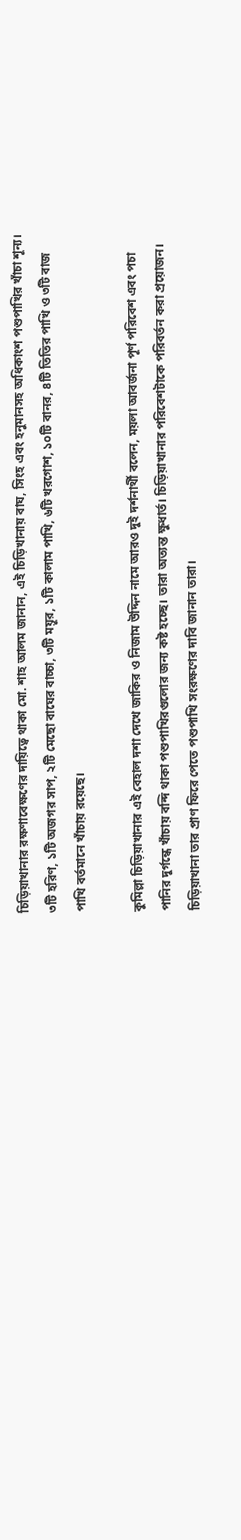চিড়িয়াখানার রক্ষণাবেক্ষণের দায়িত্বে থাকা মো. শাহ আলম জানান, এই চিড়িখানায় বাঘ, সিংহ এবং হনুমানসহ অধিকাংশ পশুপাখির খাঁচা শূন্য। ৩টি হরিণ, ১টি অজগর সাপ, ২টি মেছো বাঘের বাচ্চা, ৩টি ময়ূর, ১টি কালাম পাখি, ৬টি খরগোশ, ১০টি বানর, ৪টি তিতির পাখি ও ৩টি বাজ পাখি বর্তমানে খাঁচায় রয়েছে।

কুমিল্লা চিড়িয়াখানার এই বেহাল দশা দেখে জাকির ও নিজাম উদ্দিন নামে আরও দুই দর্শনার্থী বলেন, ময়লা আবর্জনা পূর্ণ পরিবেশ এবং পচা পানির দুর্গন্ধে খাঁচায় বন্দি থাকা পশুপাখিরগুলোর জন্য কষ্ট হচ্ছে। তারা অত্যন্ত ক্ষুধার্ত। চিড়িয়াখানার পরিবেশটাকে পরিবর্তন করা প্রয়োজন। চিড়িয়াখানা তার প্রাণ ফিরে পেতে পশুপাখি সংরক্ষণের দাবি জানান তারা।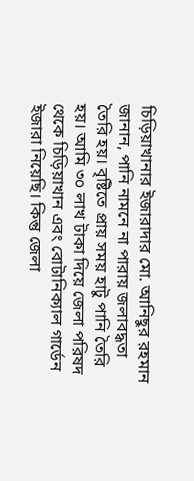চিড়িয়াখানার ইজারাদার মো. আনিছুর রহমান জানান, পানি নামনে না পারায় জলাবদ্ধতা তৈরি হয়। বৃষ্টিতে প্রায় সময় হাটু পানি তৈরি হয়। আমি ৩০ লাখ টাকা দিয়ে জেলা পরিষদ থেকে চিড়িয়াখান এবং বোটানিক্যাল গার্ডেন ইজারা নিয়েছি। কিন্তু জেলা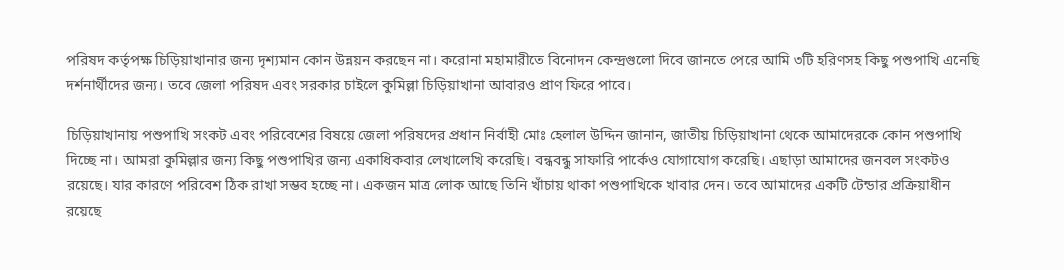পরিষদ কর্তৃপক্ষ চিড়িয়াখানার জন্য দৃশ্যমান কোন উন্নয়ন করছেন না। করোনা মহামারীতে বিনোদন কেন্দ্রগুলো দিবে জানতে পেরে আমি ৩টি হরিণসহ কিছু পশুপাখি এনেছি দর্শনার্থীদের জন্য। তবে জেলা পরিষদ এবং সরকার চাইলে কুমিল্লা চিড়িয়াখানা আবারও প্রাণ ফিরে পাবে।

চিড়িয়াখানায় পশুপাখি সংকট এবং পরিবেশের বিষয়ে জেলা পরিষদের প্রধান নির্বাহী মোঃ হেলাল উদ্দিন জানান, জাতীয় চিড়িয়াখানা থেকে আমাদেরকে কোন পশুপাখি দিচ্ছে না। আমরা কুমিল্লার জন্য কিছু পশুপাখির জন্য একাধিকবার লেখালেখি করেছি। বন্ধবন্ধু সাফারি পার্কেও যোগাযোগ করেছি। এছাড়া আমাদের জনবল সংকটও রয়েছে। যার কারণে পরিবেশ ঠিক রাখা সম্ভব হচ্ছে না। একজন মাত্র লোক আছে তিনি খাঁচায় থাকা পশুপাখিকে খাবার দেন। তবে আমাদের একটি টেন্ডার প্রক্রিয়াধীন রয়েছে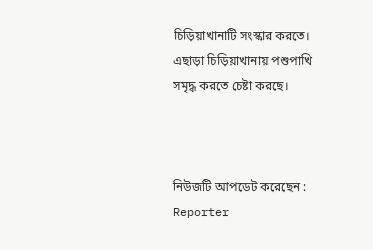চিড়িয়াখানাটি সংস্কার করতে। এছাড়া চিড়িয়াখানায় পশুপাখি সমৃদ্ধ করতে চেষ্টা করছে।



নিউজটি আপডেট করেছেন : Reporter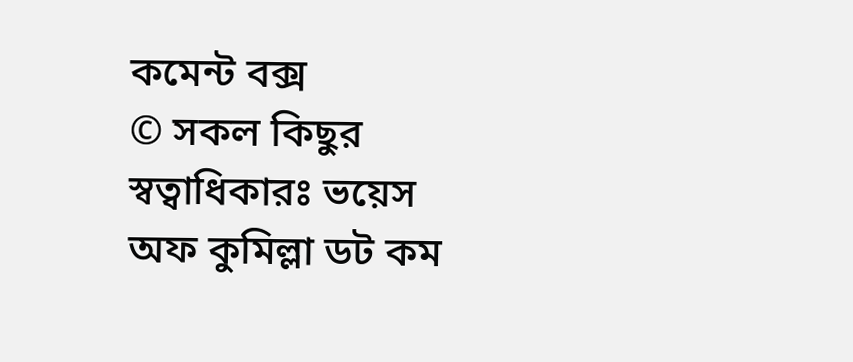কমেন্ট বক্স
© সকল কিছুর স্বত্বাধিকারঃ ভয়েস অফ কুমিল্লা ডট কম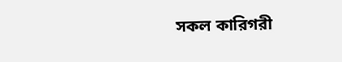সকল কারিগরী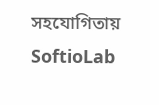সহযোগিতায় SoftioLab